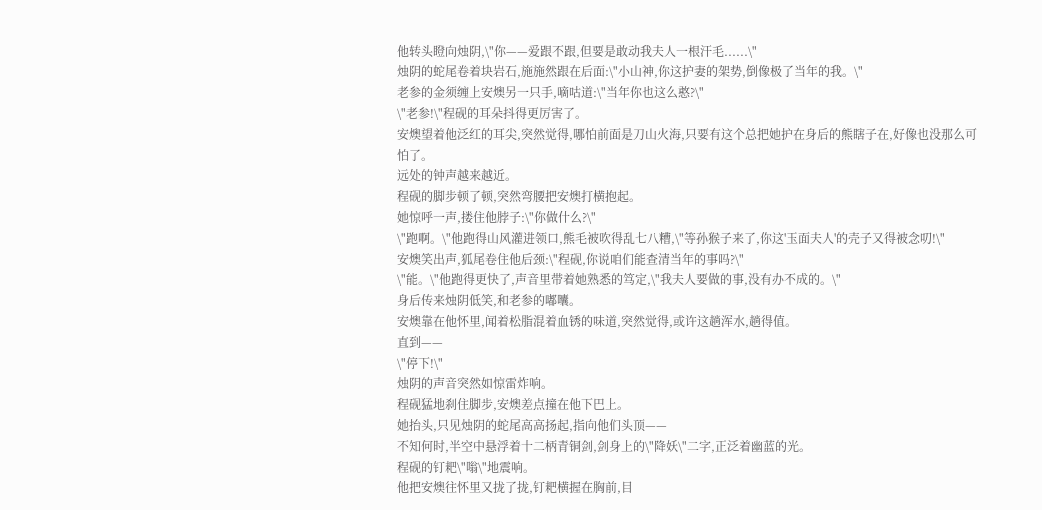他转头瞪向烛阴,\"你——爱跟不跟,但要是敢动我夫人一根汗毛......\"
烛阴的蛇尾卷着块岩石,施施然跟在后面:\"小山神,你这护妻的架势,倒像极了当年的我。\"
老参的金须缠上安燠另一只手,嘀咕道:\"当年你也这么憨?\"
\"老参!\"程砚的耳朵抖得更厉害了。
安燠望着他泛红的耳尖,突然觉得,哪怕前面是刀山火海,只要有这个总把她护在身后的熊瞎子在,好像也没那么可怕了。
远处的钟声越来越近。
程砚的脚步顿了顿,突然弯腰把安燠打横抱起。
她惊呼一声,搂住他脖子:\"你做什么?\"
\"跑啊。\"他跑得山风灌进领口,熊毛被吹得乱七八糟,\"等孙猴子来了,你这'玉面夫人'的壳子又得被念叨!\"
安燠笑出声,狐尾卷住他后颈:\"程砚,你说咱们能查清当年的事吗?\"
\"能。\"他跑得更快了,声音里带着她熟悉的笃定,\"我夫人要做的事,没有办不成的。\"
身后传来烛阴低笑,和老参的嘟囔。
安燠靠在他怀里,闻着松脂混着血锈的味道,突然觉得,或许这趟浑水,趟得值。
直到——
\"停下!\"
烛阴的声音突然如惊雷炸响。
程砚猛地刹住脚步,安燠差点撞在他下巴上。
她抬头,只见烛阴的蛇尾高高扬起,指向他们头顶——
不知何时,半空中悬浮着十二柄青铜剑,剑身上的\"降妖\"二字,正泛着幽蓝的光。
程砚的钉耙\"嗡\"地震响。
他把安燠往怀里又拢了拢,钉耙横握在胸前,目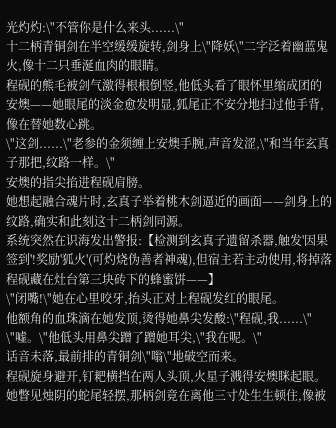光灼灼:\"不管你是什么来头......\"
十二柄青铜剑在半空缓缓旋转,剑身上\"降妖\"二字泛着幽蓝鬼火,像十二只垂涎血肉的眼睛。
程砚的熊毛被剑气激得根根倒竖,他低头看了眼怀里缩成团的安燠——她眼尾的淡金愈发明显,狐尾正不安分地扫过他手背,像在替她数心跳。
\"这剑......\"老参的金须缠上安燠手腕,声音发涩,\"和当年玄真子那把,纹路一样。\"
安燠的指尖掐进程砚肩膀。
她想起融合魂片时,玄真子举着桃木剑逼近的画面——剑身上的纹路,确实和此刻这十二柄剑同源。
系统突然在识海发出警报:【检测到玄真子遗留杀器,触发'因果签到'!奖励'狐火'(可灼烧伪善者神魂),但宿主若主动使用,将掉落程砚藏在灶台第三块砖下的蜂蜜饼——】
\"闭嘴!\"她在心里咬牙,抬头正对上程砚发红的眼尾。
他额角的血珠滴在她发顶,烫得她鼻尖发酸:\"程砚,我......\"
\"嘘。\"他低头用鼻尖蹭了蹭她耳尖,\"我在呢。\"
话音未落,最前排的青铜剑\"嗡\"地破空而来。
程砚旋身避开,钉耙横挡在两人头顶,火星子溅得安燠眯起眼。
她瞥见烛阴的蛇尾轻摆,那柄剑竟在离他三寸处生生顿住,像被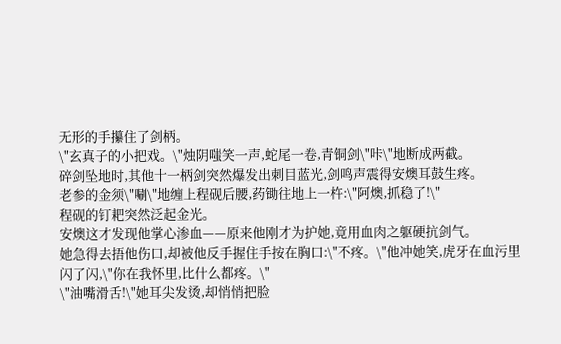无形的手攥住了剑柄。
\"玄真子的小把戏。\"烛阴嗤笑一声,蛇尾一卷,青铜剑\"咔\"地断成两截。
碎剑坠地时,其他十一柄剑突然爆发出刺目蓝光,剑鸣声震得安燠耳鼓生疼。
老参的金须\"唰\"地缠上程砚后腰,药锄往地上一杵:\"阿燠,抓稳了!\"
程砚的钉耙突然泛起金光。
安燠这才发现他掌心渗血——原来他刚才为护她,竟用血肉之躯硬抗剑气。
她急得去捂他伤口,却被他反手握住手按在胸口:\"不疼。\"他冲她笑,虎牙在血污里闪了闪,\"你在我怀里,比什么都疼。\"
\"油嘴滑舌!\"她耳尖发烫,却悄悄把脸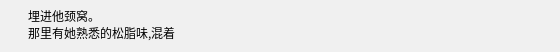埋进他颈窝。
那里有她熟悉的松脂味,混着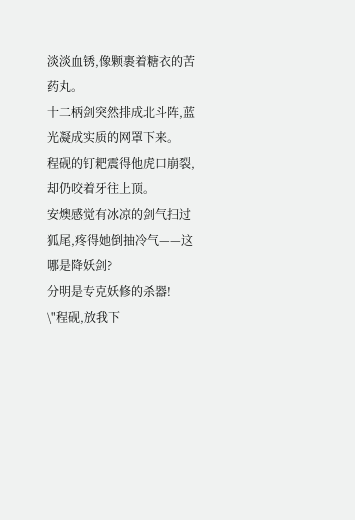淡淡血锈,像颗裹着糖衣的苦药丸。
十二柄剑突然排成北斗阵,蓝光凝成实质的网罩下来。
程砚的钉耙震得他虎口崩裂,却仍咬着牙往上顶。
安燠感觉有冰凉的剑气扫过狐尾,疼得她倒抽冷气——这哪是降妖剑?
分明是专克妖修的杀器!
\"程砚,放我下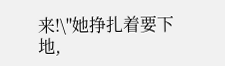来!\"她挣扎着要下地,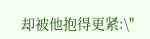却被他抱得更紧:\"